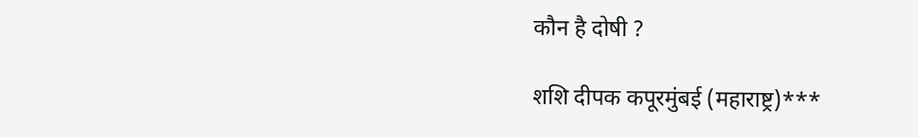कौन है दोषी ?

शशि दीपक कपूरमुंबई (महाराष्ट्र)***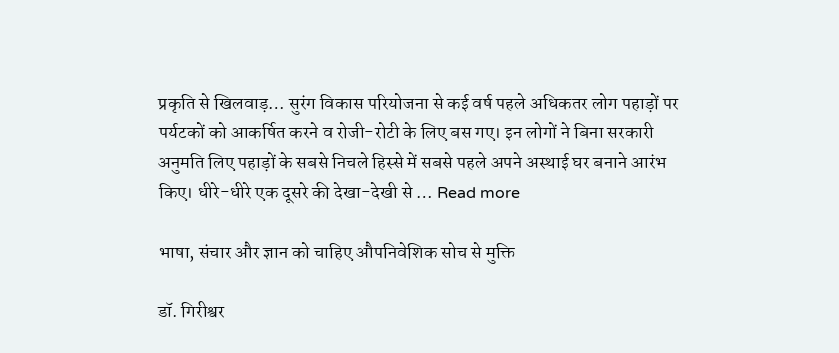प्रकृति से खिलवाड़… सुरंग विकास परियोजना से कई वर्ष पहले अधिकतर लोग पहाड़ों पर पर्यटकों को आकर्षित करने व रोजी-रोटी के लिए बस गए। इन लोगों ने बिना सरकारी अनुमति लिए पहाड़ों के सबसे निचले हिस्से में सबसे पहले अपने अस्थाई घर बनाने आरंभ किए। धीरे-धीरे एक दूसरे की देखा-देखी से … Read more

भाषा, संचार और ज्ञान को चाहिए औपनिवेशिक सोच से मुक्ति

डॉ. गिरीश्वर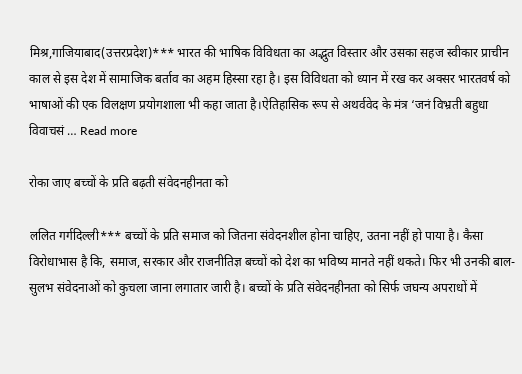मिश्र,गाजियाबाद(उत्तरप्रदेश)*** भारत की भाषिक विविधता का अद्भुत विस्तार और उसका सहज स्वीकार प्राचीन काल से इस देश में सामाजिक बर्ताव का अहम हिस्सा रहा है। इस विविधता को ध्यान में रख कर अक्सर भारतवर्ष को भाषाओं की एक विलक्षण प्रयोगशाला भी कहा जाता है।ऐतिहासिक रूप से अथर्ववेद के मंत्र ‘जनं विभ्रती बहुधा विवाचसं … Read more

रोका जाए बच्चों के प्रति बढ़ती संवेदनहीनता को

ललित गर्गदिल्ली*** बच्चों के प्रति समाज को जितना संवेदनशील होना चाहिए, उतना नहीं हो पाया है। कैसा विरोधाभास है कि, समाज, सरकार और राजनीतिज्ञ बच्चों को देश का भविष्य मानते नहीं थकते। फिर भी उनकी बाल-सुलभ संवेदनाओं को कुचला जाना लगातार जारी है। बच्चों के प्रति संवेदनहीनता को सिर्फ जघन्य अपराधों में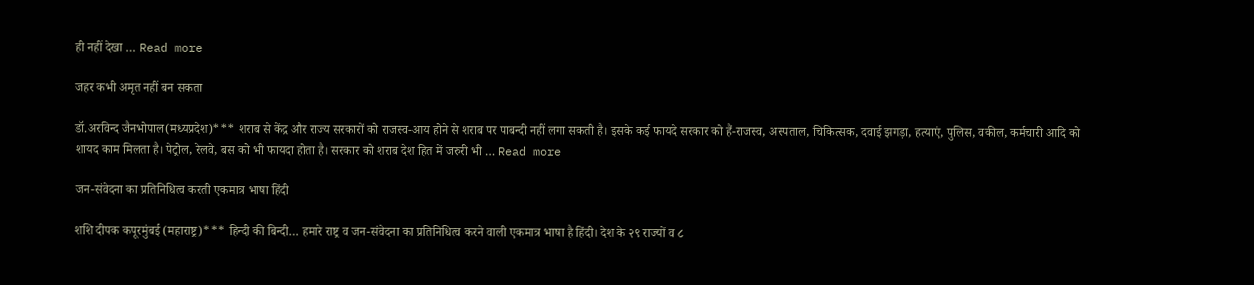ही नहीं देखा … Read more

जहर कभी अमृत नहीं बन सकता

डॉ.अरविन्द जैनभोपाल(मध्यप्रदेश)*** शराब से केंद्र और राज्य सरकारों को राजस्व-आय होने से शराब पर पाबन्दी नहीं लगा सकती है। इसके कई फायदे सरकार को हैं-राजस्व, अस्पताल, चिकित्सक, दवाई झगड़ा, हत्याएं, पुलिस, वकील, कर्मचारी आदि को शायद काम मिलता है। पेट्रोल, रेलवे, बस को भी फायदा होता है। सरकार को शराब देश हित में जरुरी भी … Read more

जन-संवेदना का प्रतिनिधित्व करती एकमात्र भाषा हिंदी

शशि दीपक कपूरमुंबई (महाराष्ट्र)*** हिन्दी की बिन्दी… हमारे राष्ट्र व जन-संवेदना का प्रतिनिधित्व करने वाली एकमात्र भाषा है हिंदी। देश के २९ राज्यों व ८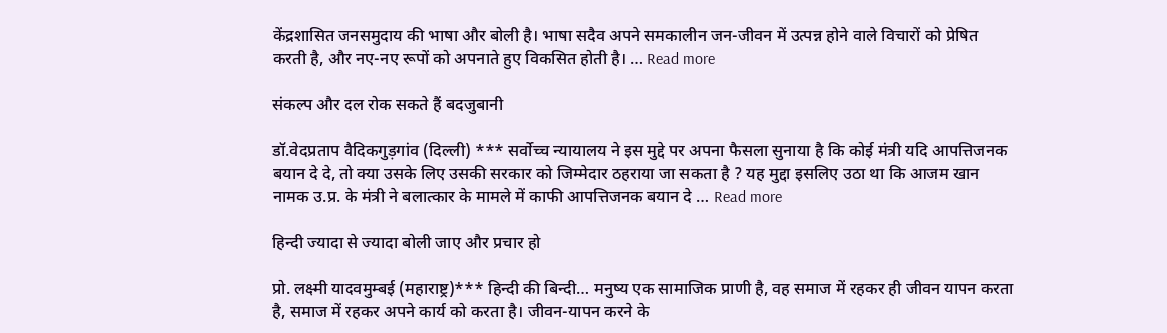केंद्रशासित जनसमुदाय की भाषा और बोली है। भाषा सदैव अपने समकालीन जन-जीवन में उत्पन्न होने वाले विचारों को प्रेषित करती है, और नए-नए रूपों को अपनाते हुए विकसित होती है। … Read more

संकल्प और दल रोक सकते हैं बदजुबानी

डॉ.वेदप्रताप वैदिकगुड़गांव (दिल्ली) *** सर्वोच्च न्यायालय ने इस मुद्दे पर अपना फैसला सुनाया है कि कोई मंत्री यदि आपत्तिजनक बयान दे दे, तो क्या उसके लिए उसकी सरकार को जिम्मेदार ठहराया जा सकता है ? यह मुद्दा इसलिए उठा था कि आजम खान नामक उ.प्र. के मंत्री ने बलात्कार के मामले में काफी आपत्तिजनक बयान दे … Read more

हिन्दी ज्यादा से ज्यादा बोली जाए और प्रचार हो

प्रो. लक्ष्मी यादवमुम्बई (महाराष्ट्र)*** हिन्दी की बिन्दी… मनुष्य एक सामाजिक प्राणी है, वह समाज में रहकर ही जीवन यापन करता है, समाज में रहकर अपने कार्य को करता है। जीवन-यापन करने के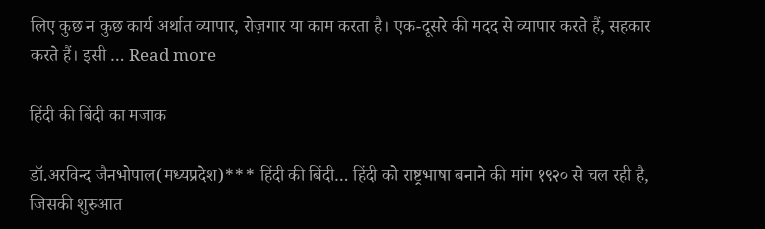लिए कुछ न कुछ कार्य अर्थात व्यापार, रोज़गार या काम करता है। एक-दूसरे की मदद से व्यापार करते हैं, सहकार करते हैं। इसी … Read more

हिंदी की बिंदी का मजाक

डॉ.अरविन्द जैनभोपाल(मध्यप्रदेश)*** हिंदी की बिंदी… हिंदी को राष्ट्रभाषा बनाने की मांग १९२० से चल रही है, जिसकी शुरुआत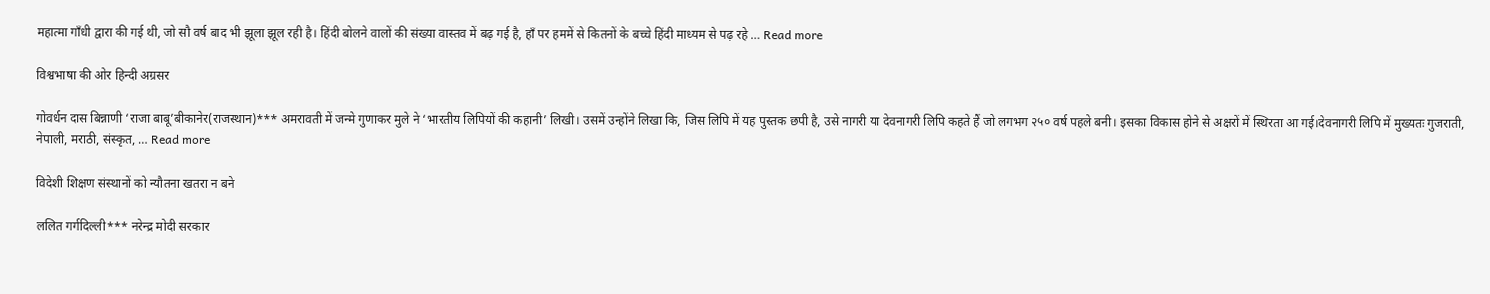महात्मा गाँधी द्वारा की गई थी, जो सौ वर्ष बाद भी झूला झूल रही है। हिंदी बोलने वालों की संख्या वास्तव में बढ़ गई है, हाँ पर हममें से कितनों के बच्चे हिंदी माध्यम से पढ़ रहे … Read more

विश्वभाषा की ओर हिन्दी अग्रसर

गोवर्धन दास बिन्नाणी ‘राजा बाबू’बीकानेर(राजस्थान)*** अमरावती में जन्मे गुणाकर मुले ने ‘भारतीय लिपियों की कहानी’ लिखी। उसमें उन्होंने लिखा कि, जिस लिपि में यह पुस्तक छपी है, उसे नागरी या देवनागरी लिपि कहते हैं जो लगभग २५० वर्ष पहले बनी। इसका विकास होने से अक्षरों में स्थिरता आ गई।देवनागरी लिपि में मुख्यतः गुजराती, नेपाली, मराठी, संस्कृत, … Read more

विदेशी शिक्षण संस्थानों को न्यौतना खतरा न बने

ललित गर्गदिल्ली*** नरेन्द्र मोदी सरकार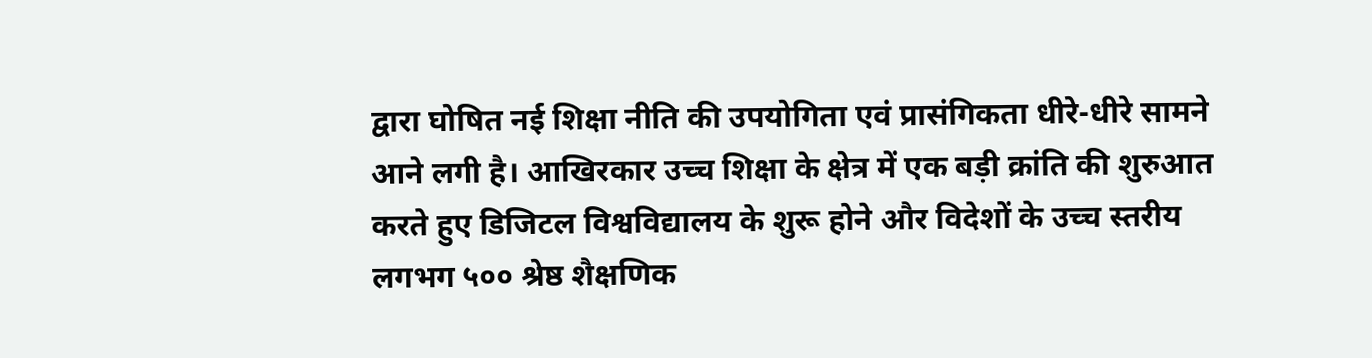द्वारा घोषित नई शिक्षा नीति की उपयोगिता एवं प्रासंगिकता धीरे-धीरे सामने आने लगी है। आखिरकार उच्च शिक्षा के क्षेत्र में एक बड़ी क्रांति की शुरुआत करते हुए डिजिटल विश्वविद्यालय के शुरू होने और विदेशों के उच्च स्तरीय लगभग ५०० श्रेष्ठ शैक्षणिक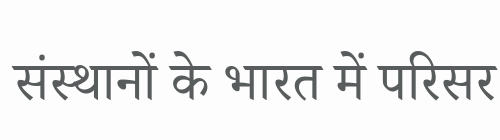संस्थानों के भारत में परिसर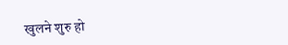खुलने शुरु हो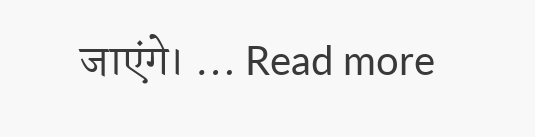जाएंगे। … Read more